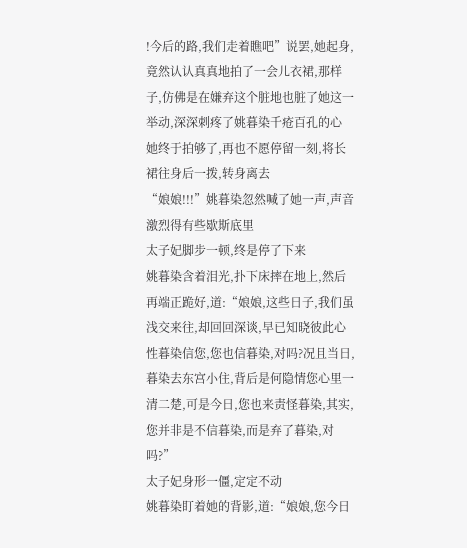!今后的路,我们走着瞧吧”说罢,她起身,竟然认认真真地拍了一会儿衣裙,那样子,仿佛是在嫌弃这个脏地也脏了她这一举动,深深刺疼了姚暮染千疮百孔的心
她终于拍够了,再也不愿停留一刻,将长裙往身后一拨,转身离去
“娘娘!!!”姚暮染忽然喊了她一声,声音激烈得有些歇斯底里
太子妃脚步一顿,终是停了下来
姚暮染含着泪光,扑下床摔在地上,然后再端正跪好,道:“娘娘,这些日子,我们虽浅交来往,却回回深谈,早已知晓彼此心性暮染信您,您也信暮染,对吗?况且当日,暮染去东宫小住,背后是何隐情您心里一清二楚,可是今日,您也来责怪暮染,其实,您并非是不信暮染,而是弃了暮染,对吗?”
太子妃身形一僵,定定不动
姚暮染盯着她的背影,道:“娘娘,您今日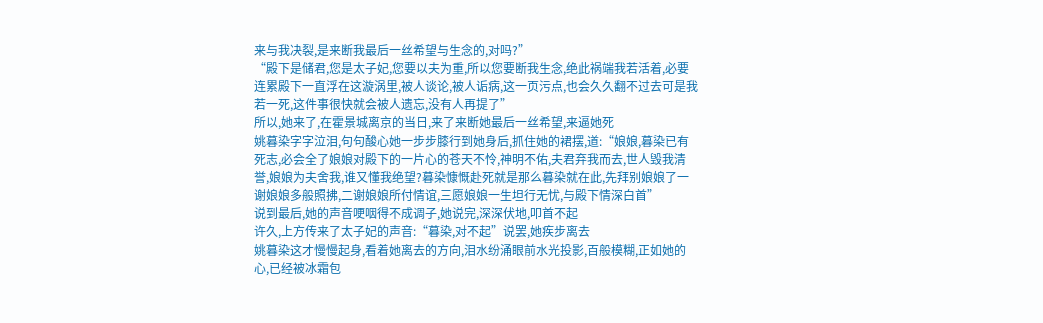来与我决裂,是来断我最后一丝希望与生念的,对吗?”
“殿下是储君,您是太子妃,您要以夫为重,所以您要断我生念,绝此祸端我若活着,必要连累殿下一直浮在这漩涡里,被人谈论,被人诟病,这一页污点,也会久久翻不过去可是我若一死,这件事很快就会被人遗忘,没有人再提了”
所以,她来了,在霍景城离京的当日,来了来断她最后一丝希望,来逼她死
姚暮染字字泣泪,句句酸心她一步步膝行到她身后,抓住她的裙摆,道:“娘娘,暮染已有死志,必会全了娘娘对殿下的一片心的苍天不怜,神明不佑,夫君弃我而去,世人毁我清誉,娘娘为夫舍我,谁又懂我绝望?暮染慷慨赴死就是那么暮染就在此,先拜别娘娘了一谢娘娘多般照拂,二谢娘娘所付情谊,三愿娘娘一生坦行无忧,与殿下情深白首”
说到最后,她的声音哽咽得不成调子,她说完,深深伏地,叩首不起
许久,上方传来了太子妃的声音:“暮染,对不起”说罢,她疾步离去
姚暮染这才慢慢起身,看着她离去的方向,泪水纷涌眼前水光投影,百般模糊,正如她的心,已经被冰霜包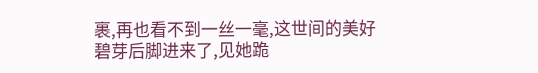裹,再也看不到一丝一毫,这世间的美好
碧芽后脚进来了,见她跪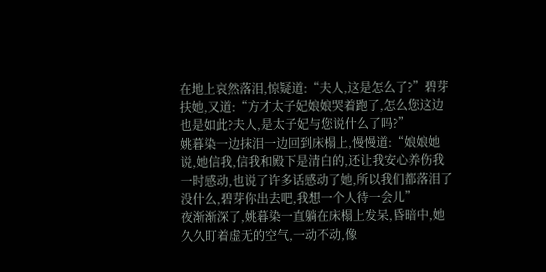在地上哀然落泪,惊疑道:“夫人,这是怎么了?”碧芽扶她,又道:“方才太子妃娘娘哭着跑了,怎么您这边也是如此?夫人,是太子妃与您说什么了吗?”
姚暮染一边抹泪一边回到床榻上,慢慢道:“娘娘她说,她信我,信我和殿下是清白的,还让我安心养伤我一时感动,也说了许多话感动了她,所以我们都落泪了没什么,碧芽你出去吧,我想一个人待一会儿”
夜渐渐深了,姚暮染一直躺在床榻上发呆,昏暗中,她久久盯着虚无的空气,一动不动,像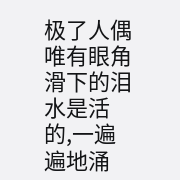极了人偶唯有眼角滑下的泪水是活的,一遍遍地涌